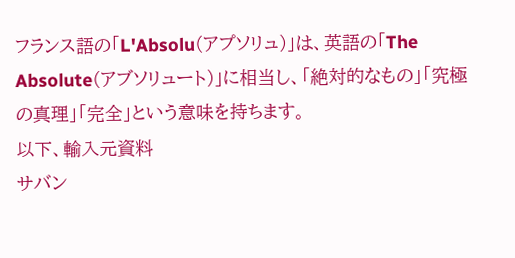フランス語の「L'Absolu(アプソリュ)」は、英語の「The Absolute(アブソリュート)」に相当し、「絶対的なもの」「究極の真理」「完全」という意味を持ちます。
以下、輸入元資料
サバン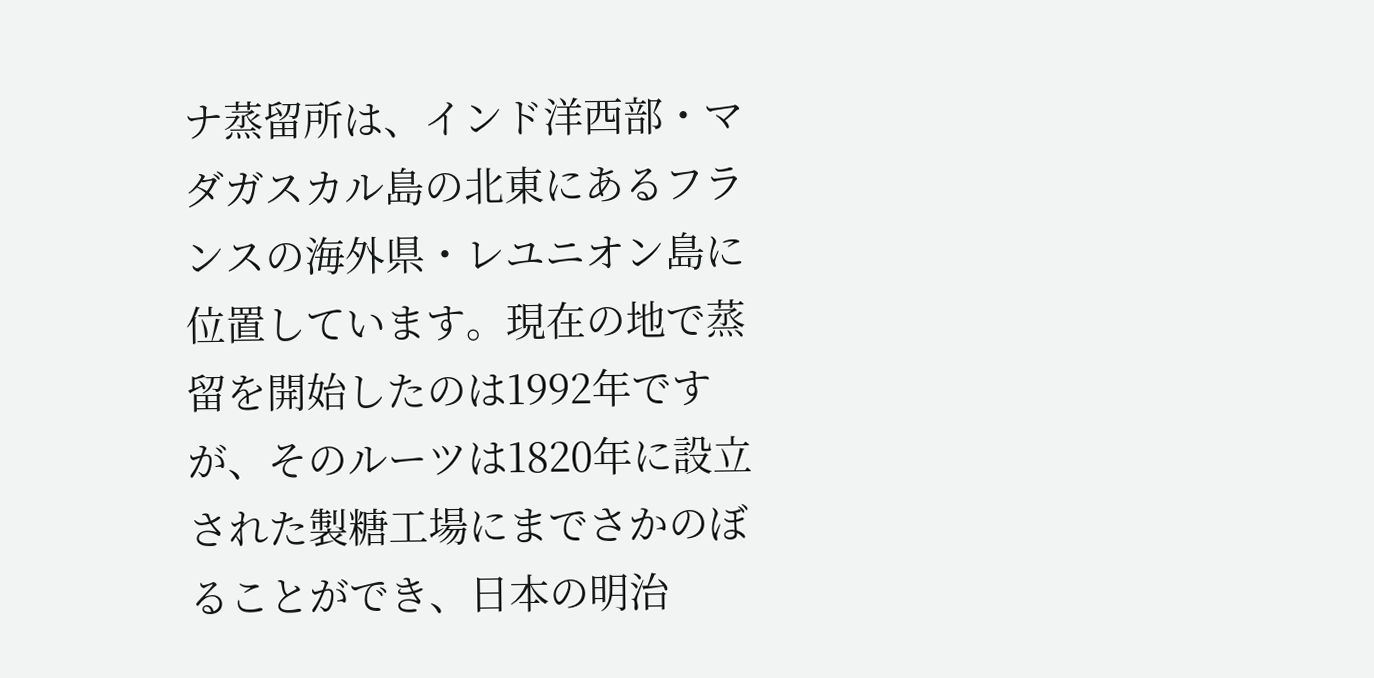ナ蒸留所は、インド洋西部・マダガスカル島の北東にあるフランスの海外県・レユニオン島に位置しています。現在の地で蒸留を開始したのは1992年ですが、そのルーツは1820年に設立された製糖工場にまでさかのぼることができ、日本の明治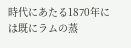時代にあたる1870年には既にラムの蒸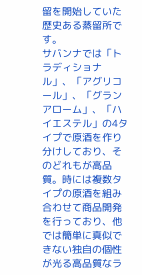留を開始していた歴史ある蒸留所です。
サバンナでは「トラディショナル」、「アグリコール」、「グランアローム」、「ハイエステル」の4タイプで原酒を作り分けしており、そのどれもが高品質。時には複数タイプの原酒を組み合わせて商品開発を行っており、他では簡単に真似できない独自の個性が光る高品質なラ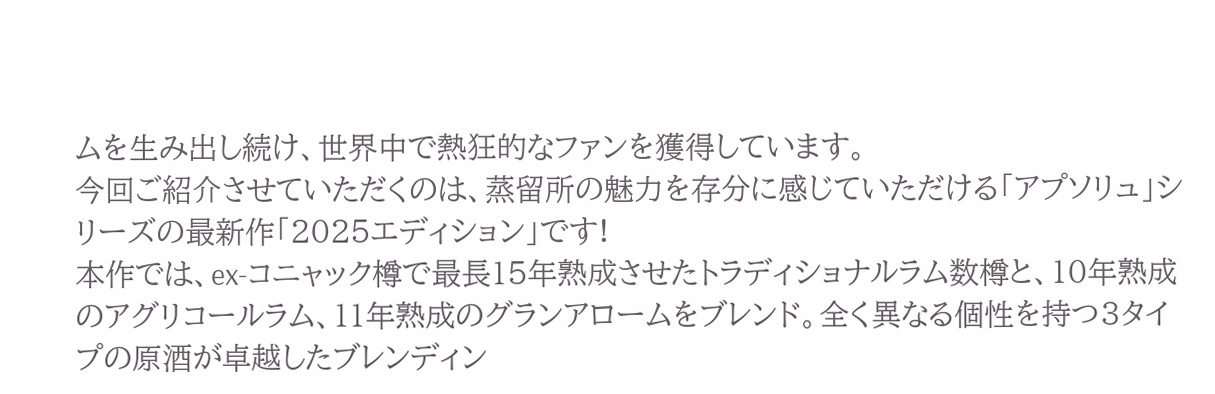ムを生み出し続け、世界中で熱狂的なファンを獲得しています。
今回ご紹介させていただくのは、蒸留所の魅力を存分に感じていただける「アプソリュ」シリーズの最新作「2025エディション」です!
本作では、ex-コニャック樽で最長15年熟成させたトラディショナルラム数樽と、10年熟成のアグリコールラム、11年熟成のグランアロームをブレンド。全く異なる個性を持つ3タイプの原酒が卓越したブレンディン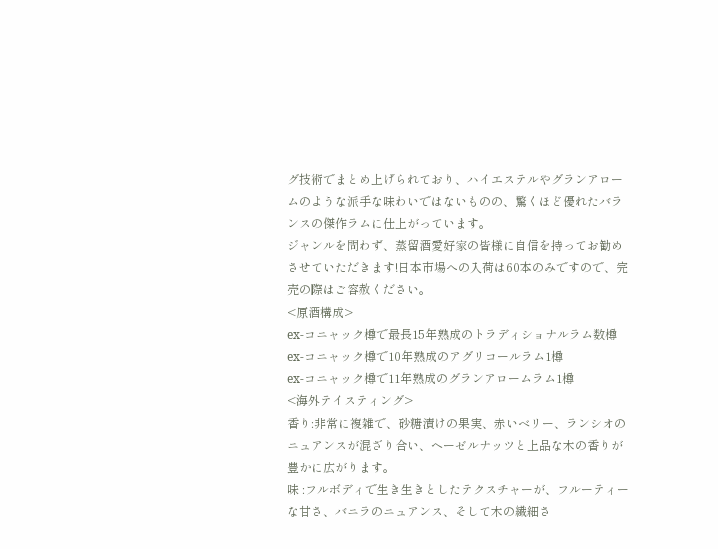グ技術でまとめ上げられており、ハイエステルやグランアロームのような派手な味わいではないものの、驚くほど優れたバランスの傑作ラムに仕上がっています。
ジャンルを問わず、蒸留酒愛好家の皆様に自信を持ってお勧めさせていただきます!日本市場への入荷は60本のみですので、完売の際はご容赦ください。
<原酒構成>
ex-コニャック樽で最長15年熟成のトラディショナルラム数樽
ex-コニャック樽で10年熟成のアグリコールラム1樽
ex-コニャック樽で11年熟成のグランアロームラム1樽
<海外テイスティング>
香り:非常に複雑で、砂糖漬けの果実、赤いベリー、ランシオのニュアンスが混ざり合い、ヘーゼルナッツと上品な木の香りが豊かに広がります。
味 :フルボディで生き生きとしたテクスチャーが、フルーティーな甘さ、バニラのニュアンス、そして木の繊細さ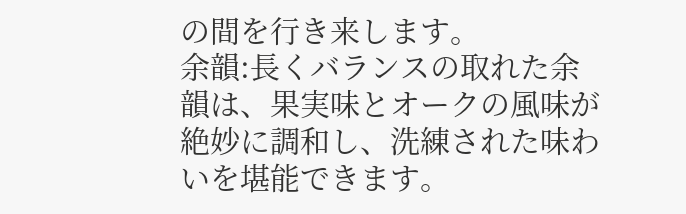の間を行き来します。
余韻:長くバランスの取れた余韻は、果実味とオークの風味が絶妙に調和し、洗練された味わいを堪能できます。